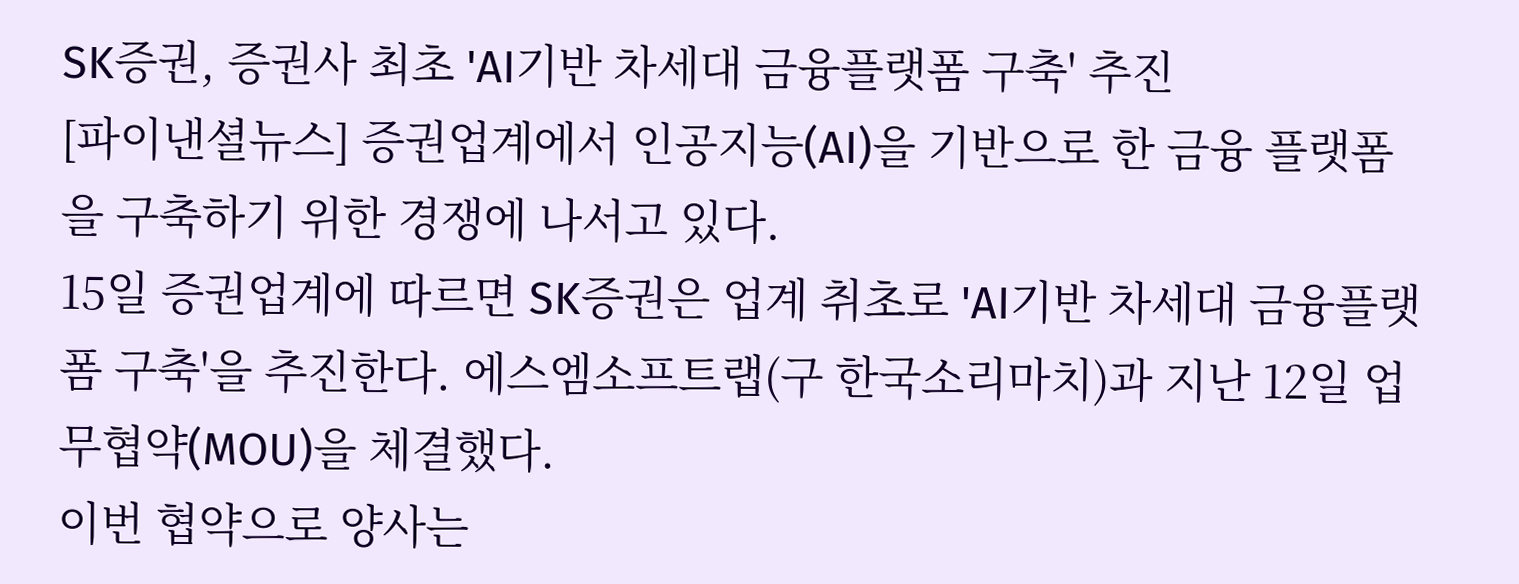SK증권, 증권사 최초 'AI기반 차세대 금융플랫폼 구축' 추진
[파이낸셜뉴스] 증권업계에서 인공지능(AI)을 기반으로 한 금융 플랫폼을 구축하기 위한 경쟁에 나서고 있다.
15일 증권업계에 따르면 SK증권은 업계 취초로 'AI기반 차세대 금융플랫폼 구축'을 추진한다. 에스엠소프트랩(구 한국소리마치)과 지난 12일 업무협약(MOU)을 체결했다.
이번 협약으로 양사는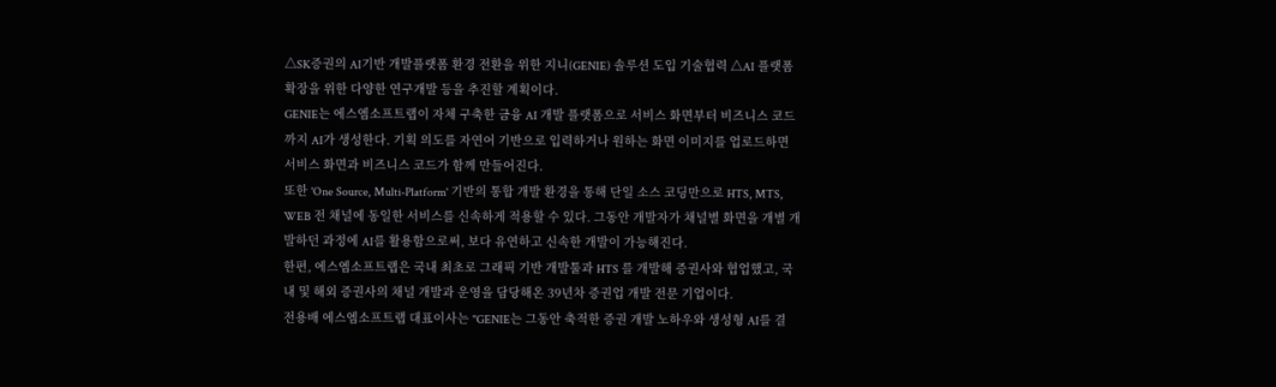△SK증권의 AI기반 개발플랫폼 환경 전환을 위한 지니(GENIE) 솔루션 도입 기술협력 △AI 플랫폼 확장을 위한 다양한 연구개발 등을 추진할 계획이다.
GENIE는 에스엠소프트랩이 자체 구축한 금융 AI 개발 플랫폼으로 서비스 화면부터 비즈니스 코드까지 AI가 생성한다. 기획 의도를 자연어 기반으로 입력하거나 원하는 화면 이미지를 업로드하면 서비스 화면과 비즈니스 코드가 함께 만들어진다.
또한 'One Source, Multi-Platform' 기반의 통합 개발 환경을 통해 단일 소스 코딩만으로 HTS, MTS, WEB 전 채널에 동일한 서비스를 신속하게 적용할 수 있다. 그동안 개발자가 채널별 화면을 개별 개발하던 과정에 AI를 활용함으로써, 보다 유연하고 신속한 개발이 가능해진다.
한편, 에스엠소프트랩은 국내 최초로 그래픽 기반 개발툴과 HTS 를 개발해 증권사와 협업했고, 국내 및 해외 증권사의 채널 개발과 운영을 담당해온 39년차 증권업 개발 전문 기업이다.
전용배 에스엠소프트랩 대표이사는 "GENIE는 그동안 축적한 증권 개발 노하우와 생성형 AI를 결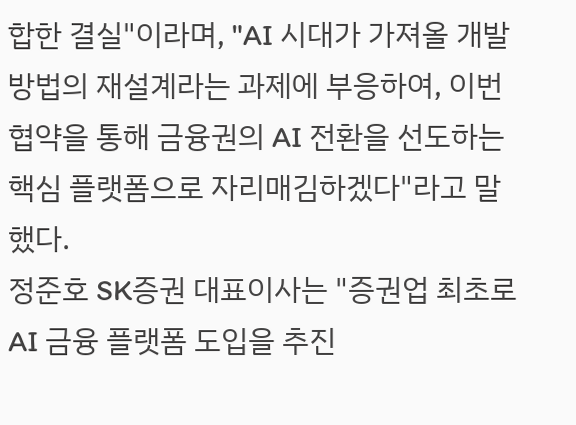합한 결실"이라며, "AI 시대가 가져올 개발 방법의 재설계라는 과제에 부응하여, 이번 협약을 통해 금융권의 AI 전환을 선도하는 핵심 플랫폼으로 자리매김하겠다"라고 말했다.
정준호 SK증권 대표이사는 "증권업 최초로 AI 금융 플랫폼 도입을 추진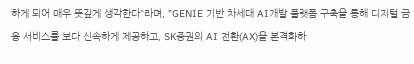하게 되어 매우 뜻깊게 생각한다"라며, "GENIE 기반 차세대 AI개발 플랫폼 구축을 통해 디지털 금융 서비스를 보다 신속하게 제공하고, SK증권의 AI 전환(AX)을 본격화하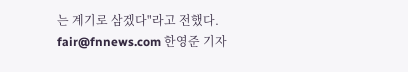는 계기로 삼겠다"라고 전했다.
fair@fnnews.com 한영준 기자